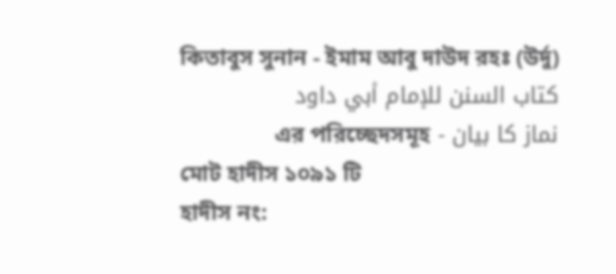কিতাবুস সুনান - ইমাম আবু দাউদ রহঃ (উর্দু)
كتاب السنن للإمام أبي داود
نماز کا بیان - এর পরিচ্ছেদসমূহ
মোট হাদীস ১০৯১ টি
হাদীস নং: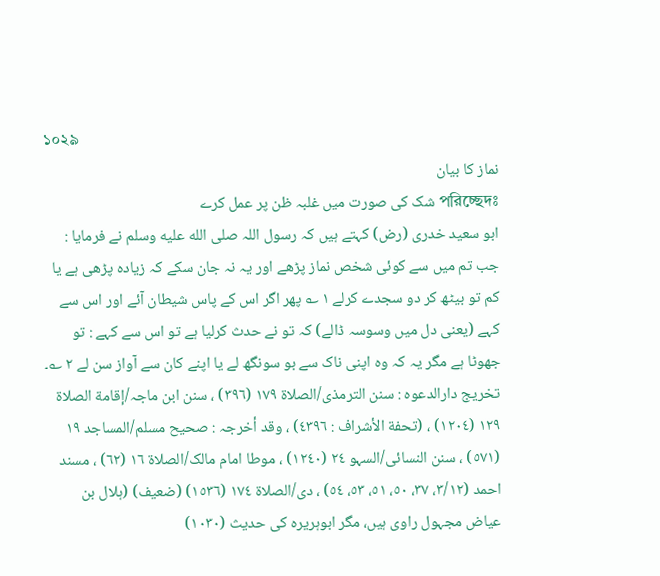১০২৯
نماز کا بیان
পরিচ্ছেদঃ شک کی صورت میں غلبہ ظن پر عمل کرے
ابو سعید خدری (رض) کہتے ہیں کہ رسول اللہ صلى الله عليه وسلم نے فرمایا : جب تم میں سے کوئی شخص نماز پڑھے اور یہ نہ جان سکے کہ زیادہ پڑھی ہے یا کم تو بیٹھ کر دو سجدے کرلے ١ ؎ پھر اگر اس کے پاس شیطان آئے اور اس سے کہے (یعنی دل میں وسوسہ ڈالے) کہ تو نے حدث کرلیا ہے تو اس سے کہے : تو جھوٹا ہے مگر یہ کہ وہ اپنی ناک سے بو سونگھ لے یا اپنے کان سے آواز سن لے ٢ ؎۔ تخریج دارالدعوہ : سنن الترمذی/الصلاة ١٧٩ (٣٩٦) ، سنن ابن ماجہ/إقامة الصلاة ١٢٩ (١٢٠٤) ، (تحفة الأشراف : ٤٣٩٦) ، وقد أخرجہ : صحیح مسلم/المساجد ١٩ (٥٧١) ، سنن النسائی/السہو ٢٤ (١٢٤٠) ، موطا امام مالک/الصلاة ١٦ (٦٢) ، مسند احمد (٣/١٢، ٣٧، ٥٠، ٥١، ٥٣، ٥٤) ، دی/الصلاة ١٧٤ (١٥٣٦) (ضعیف) (ہلال بن عیاض مجہول راوی ہیں، مگر ابوہریرہ کی حدیث (١٠٣٠)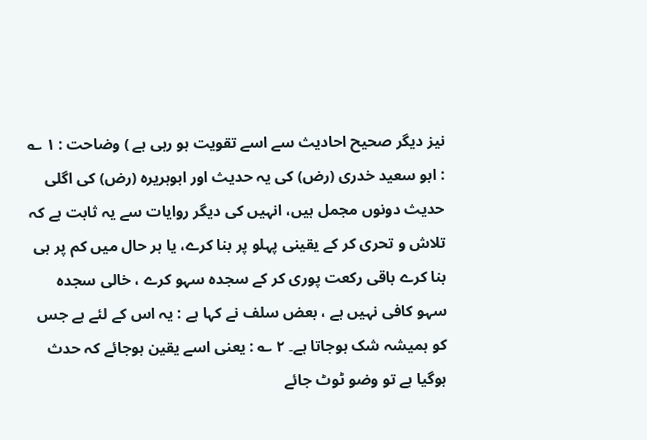نیز دیگر صحیح احادیث سے اسے تقویت ہو رہی ہے ) وضاحت : ١ ؎ : ابو سعید خدری (رض) کی یہ حدیث اور ابوہریرہ (رض) کی اگلی حدیث دونوں مجمل ہیں، انہیں کی دیگر روایات سے یہ ثابت ہے کہ تلاش و تحری کر کے یقینی پہلو پر بنا کرے، یا ہر حال میں کم پر ہی بنا کرے باقی رکعت پوری کر کے سجدہ سہو کرے ، خالی سجدہ سہو کافی نہیں ہے ، بعض سلف نے کہا ہے : یہ اس کے لئے ہے جس کو ہمیشہ شک ہوجاتا ہے۔ ٢ ؎ : یعنی اسے یقین ہوجائے کہ حدث ہوگیا ہے تو وضو ٹوٹ جائے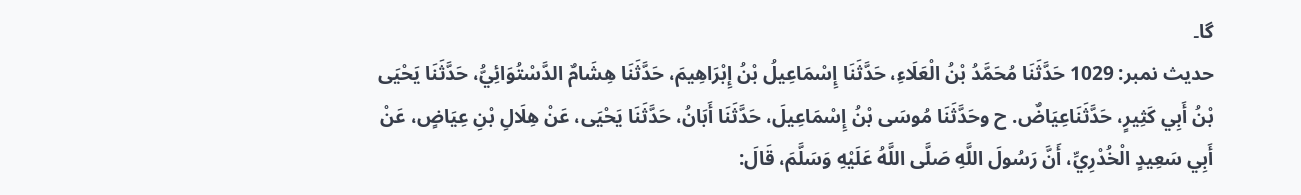گا۔
حدیث نمبر: 1029 حَدَّثَنَا مُحَمَّدُ بْنُ الْعَلَاءِ، حَدَّثَنَا إِسْمَاعِيلُ بْنُ إِبْرَاهِيمَ، حَدَّثَنَا هِشَامٌ الدَّسْتُوَائِيُّ، حَدَّثَنَا يَحْيَى بْنُ أَبِي كَثِيرٍ، حَدَّثَنَاعِيَاضٌ. ح وحَدَّثَنَا مُوسَى بْنُ إِسْمَاعِيلَ، حَدَّثَنَا أَبَانُ، حَدَّثَنَا يَحْيَى، عَنْ هِلَالِ بْنِ عِيَاضٍ، عَنْ أَبِي سَعِيدٍ الْخُدْرِيِّ، أَنَّ رَسُولَ اللَّهِ صَلَّى اللَّهُ عَلَيْهِ وَسَلَّمَ، قَالَ: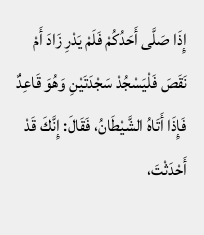إِذَا صَلَّى أَحَدُكُمْ فَلَمْ يَدْرِ زَادَ أَمْ نَقَصَ فَلْيَسْجُدْ سَجْدَتَيْنِ وَهُوَ قَاعِدٌ فَإِذَا أَتَاهُ الشَّيْطَانُ، فَقَالَ: إِنَّكَ قَدْ أَحْدَثْتَ،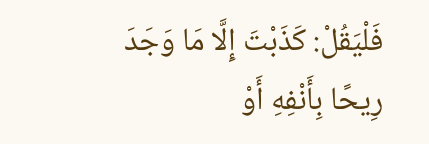فَلْيَقُلْ: كَذَبْتَ إِلَّا مَا وَجَدَ رِيحًا بِأَنْفِهِ أَوْ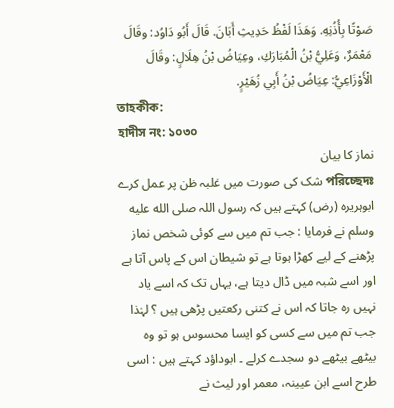صَوْتًا بِأُذُنِهِ. وَهَذَا لَفْظُ حَدِيثِ أَبَانَ. قَالَ أَبُو دَاوُد: وقَالَ مَعْمَرٌ، وَعَلِيُّ بْنُ الْمُبَارَكِ، وعِيَاضُ بْنُ هِلَالٍ: وقَالَ الْأَوْزَاعِيُّ: عِيَاضُ بْنُ أَبِي زُهَيْرٍ.
তাহকীক:
হাদীস নং: ১০৩০
نماز کا بیان
পরিচ্ছেদঃ شک کی صورت میں غلبہ ظن پر عمل کرے
ابوہریرہ (رض) کہتے ہیں کہ رسول اللہ صلى الله عليه وسلم نے فرمایا : جب تم میں سے کوئی شخص نماز پڑھنے کے لیے کھڑا ہوتا ہے تو شیطان اس کے پاس آتا ہے اور اسے شبہ میں ڈال دیتا ہے، یہاں تک کہ اسے یاد نہیں رہ جاتا کہ اس نے کتنی رکعتیں پڑھی ہیں ؟ لہٰذا جب تم میں سے کسی کو ایسا محسوس ہو تو وہ بیٹھے بیٹھے دو سجدے کرلے ۔ ابوداؤد کہتے ہیں : اسی طرح اسے ابن عیینہ، معمر اور لیث نے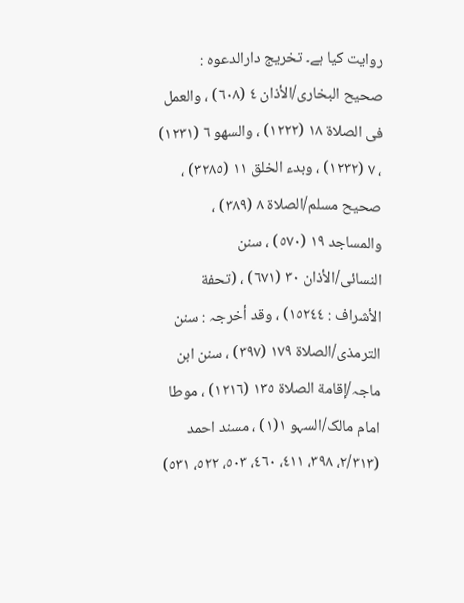روایت کیا ہے۔ تخریج دارالدعوہ : صحیح البخاری/الأذان ٤ (٦٠٨) ، والعمل فی الصلاة ١٨ (١٢٢٢) ، والسھو ٦ (١٢٣١) ، ٧ (١٢٣٢) ، وبدء الخلق ١١ (٣٢٨٥) ، صحیح مسلم/الصلاة ٨ (٣٨٩) ، والمساجد ١٩ (٥٧٠) ، سنن النسائی/الأذان ٣٠ (٦٧١) ، (تحفة الأشراف : ١٥٢٤٤) ، وقد أخرجہ : سنن الترمذی/الصلاة ١٧٩ (٣٩٧) ، سنن ابن ماجہ/إقامة الصلاة ١٣٥ (١٢١٦) ، موطا امام مالک/السہو ١(١) ، مسند احمد (٢/٣١٣، ٣٩٨، ٤١١، ٤٦٠، ٥٠٣، ٥٢٢، ٥٣١)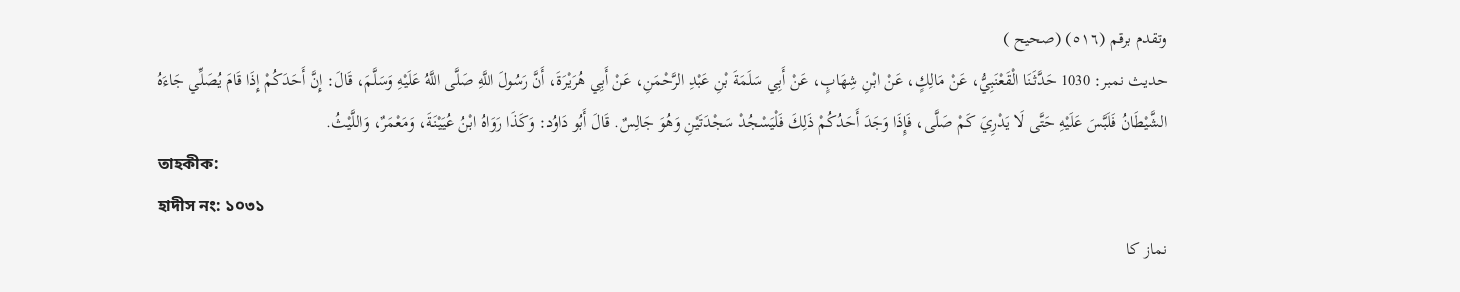وتقدم برقم (٥١٦) (صحیح )
حدیث نمبر: 1030 حَدَّثَنَا الْقَعْنَبِيُّ، عَنْ مَالِكٍ، عَنْ ابْنِ شِهَابٍ، عَنْ أَبِي سَلَمَةَ بْنِ عَبْدِ الرَّحْمَنِ، عَنْ أَبِي هُرَيْرَةَ، أَنَّ رَسُولَ اللَّهِ صَلَّى اللَّهُ عَلَيْهِ وَسَلَّمَ، قَالَ: إِنَّ أَحَدَكُمْ إِذَا قَامَ يُصَلِّي جَاءَهُ الشَّيْطَانُ فَلَبَّسَ عَلَيْهِ حَتَّى لَا يَدْرِيَ كَمْ صَلَّى، فَإِذَا وَجَدَ أَحَدُكُمْ ذَلِكَ فَلْيَسْجُدْ سَجْدَتَيْنِ وَهُوَ جَالِسٌ. قَالَ أَبُو دَاوُد: وَكَذَا رَوَاهُ ابْنُ عُيَيْنَةَ، وَمَعْمَرٌ، وَاللَّيْثُ.
তাহকীক:
হাদীস নং: ১০৩১
نماز کا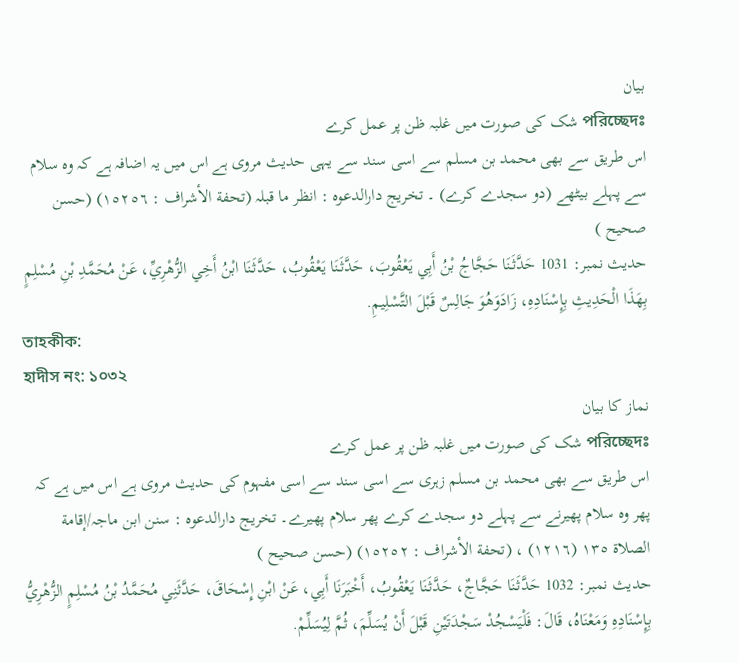بیان
পরিচ্ছেদঃ شک کی صورت میں غلبہ ظن پر عمل کرے
اس طریق سے بھی محمد بن مسلم سے اسی سند سے یہی حدیث مروی ہے اس میں یہ اضافہ ہے کہ وہ سلام سے پہلے بیٹھے (دو سجدے کرے) ۔ تخریج دارالدعوہ : انظر ما قبلہ (تحفة الأشراف : ١٥٢٥٦) (حسن صحیح )
حدیث نمبر: 1031 حَدَّثَنَا حَجَّاجُ بْنُ أَبِي يَعْقُوبَ، حَدَّثَنَا يَعْقُوبُ، حَدَّثَنَا ابْنُ أَخِي الزُّهْرِيِّ، عَنْ مُحَمَّدِ بْنِ مُسْلِمٍ بِهَذَا الْحَدِيثِ بِإِسْنَادِهِ، زَادَوَهُوَ جَالِسٌ قَبْلَ التَّسْلِيمِ.
তাহকীক:
হাদীস নং: ১০৩২
نماز کا بیان
পরিচ্ছেদঃ شک کی صورت میں غلبہ ظن پر عمل کرے
اس طریق سے بھی محمد بن مسلم زہری سے اسی سند سے اسی مفہوم کی حدیث مروی ہے اس میں ہے کہ پھر وہ سلام پھیرنے سے پہلے دو سجدے کرے پھر سلام پھیرے۔ تخریج دارالدعوہ : سنن ابن ماجہ/إقامة الصلاة ١٣٥ (١٢١٦) ، (تحفة الأشراف : ١٥٢٥٢) (حسن صحیح )
حدیث نمبر: 1032 حَدَّثَنَا حَجَّاجٌ، حَدَّثَنَا يَعْقُوبُ، أَخْبَرَنَا أَبِي، عَنْ ابْنِ إِسْحَاقَ، حَدَّثَنِي مُحَمَّدُ بْنُ مُسْلِمٍ الزُّهْرِيُّ بِإِسْنَادِهِ وَمَعْنَاهُ، قَالَ: فَلْيَسْجُدْ سَجْدَتَيْنِ قَبْلَ أَنْ يُسَلِّمَ، ثُمَّ لِيُسَلِّمْ.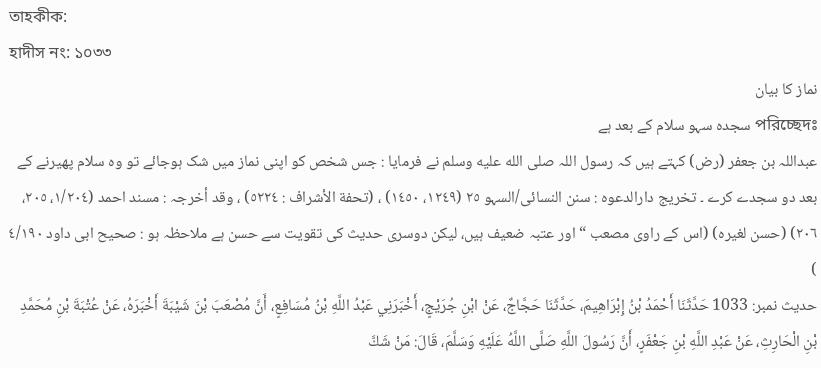তাহকীক:
হাদীস নং: ১০৩৩
نماز کا بیان
পরিচ্ছেদঃ سجدہ سہو سلام کے بعد ہے
عبداللہ بن جعفر (رض) کہتے ہیں کہ رسول اللہ صلى الله عليه وسلم نے فرمایا : جس شخص کو اپنی نماز میں شک ہوجائے تو وہ سلام پھیرنے کے بعد دو سجدے کرے ۔ تخریج دارالدعوہ : سنن النسائی/السہو ٢٥ (١٢٤٩، ١٤٥٠) ، (تحفة الأشراف : ٥٢٢٤) ، وقد أخرجہ : مسند احمد (١/٢٠٤، ٢٠٥، ٢٠٦) (حسن لغیرہ) (اس کے راوی مصعب “ اور عتبہ ضعیف ہیں، لیکن دوسری حدیث کی تقویت سے حسن ہے ملاحظہ ہو : صحیح ابی داود ٤/١٩٠ )
حدیث نمبر: 1033 حَدَّثَنَا أَحْمَدُ بْنُ إِبْرَاهِيمَ، حَدَّثَنَا حَجَّاجٌ، عَنْ ابْنِ جُرَيْجٍ، أَخْبَرَنِي عَبْدُ اللَّهِ بْنُ مُسَافِعٍ، أَنَّ مُصْعَبَ بْنَ شَيْبَةَ أَخْبَرَهُ، عَنْ عُتْبَةَ بْنِ مُحَمَّدِ بْنِ الْحَارِثِ، عَنْ عَبْدِ اللَّهِ بْنِ جَعْفَرٍ، أَنَّ رَسُولَ اللَّهِ صَلَّى اللَّهُ عَلَيْهِ وَسَلَّمَ، قَالَ: مَنْ شَكَّ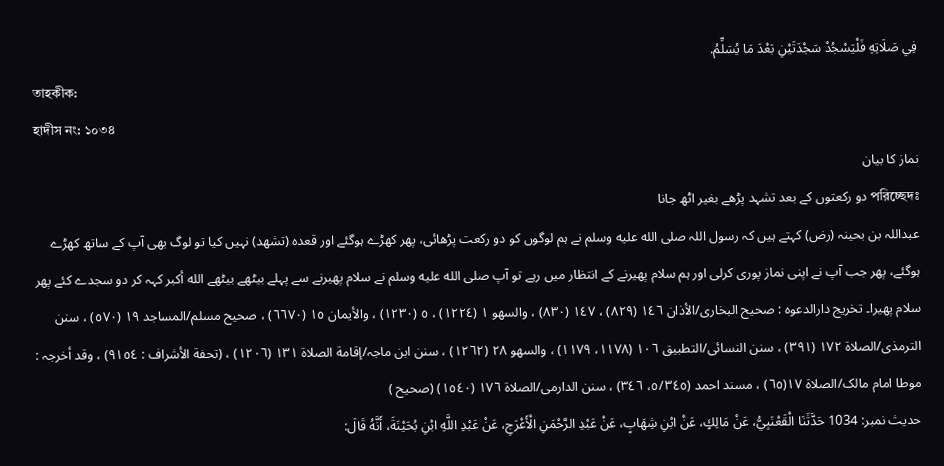فِي صَلَاتِهِ فَلْيَسْجُدْ سَجْدَتَيْنِ بَعْدَ مَا يُسَلِّمُ.
তাহকীক:
হাদীস নং: ১০৩৪
نماز کا بیان
পরিচ্ছেদঃ دو رکعتوں کے بعد تشہد پڑھے بغیر اٹھ جانا
عبداللہ بن بحینہ (رض) کہتے ہیں کہ رسول اللہ صلى الله عليه وسلم نے ہم لوگوں کو دو رکعت پڑھائی، پھر کھڑے ہوگئے اور قعدہ (تشھد) نہیں کیا تو لوگ بھی آپ کے ساتھ کھڑے ہوگئے، پھر جب آپ نے اپنی نماز پوری کرلی اور ہم سلام پھیرنے کے انتظار میں رہے تو آپ صلى الله عليه وسلم نے سلام پھیرنے سے پہلے بیٹھے بیٹھے الله أكبر کہہ کر دو سجدے کئے پھر سلام پھیرا۔ تخریج دارالدعوہ : صحیح البخاری/الأذان ١٤٦ (٨٢٩) ، ١٤٧ (٨٣٠) ، والسھو ١ (١٢٢٤) ، ٥ (١٢٣٠) ، والأیمان ١٥ (٦٦٧٠) ، صحیح مسلم/المساجد ١٩ (٥٧٠) ، سنن الترمذی/الصلاة ١٧٢ (٣٩١) ، سنن النسائی/التطبیق ١٠٦ (١١٧٨، ١١٧٩) ، والسھو ٢٨ (١٢٦٢) ، سنن ابن ماجہ/إقامة الصلاة ١٣١ (١٢٠٦) ، (تحفة الأشراف : ٩١٥٤) ، وقد أخرجہ : موطا امام مالک/الصلاة ١٧(٦٥) ، مسند احمد (٥/٣٤٥، ٣٤٦) ، سنن الدارمی/الصلاة ١٧٦ (١٥٤٠) (صحیح )
حدیث نمبر: 1034 حَدَّثَنَا الْقَعْنَبِيُّ، عَنْ مَالِكٍ، عَنْ ابْنِ شِهَابٍ، عَنْ عَبْدِ الرَّحْمَنِ الْأَعْرَجِ، عَنْ عَبْدِ اللَّهِ ابْنِ بُحَيْنَةَ، أَنَّهُ قَالَ: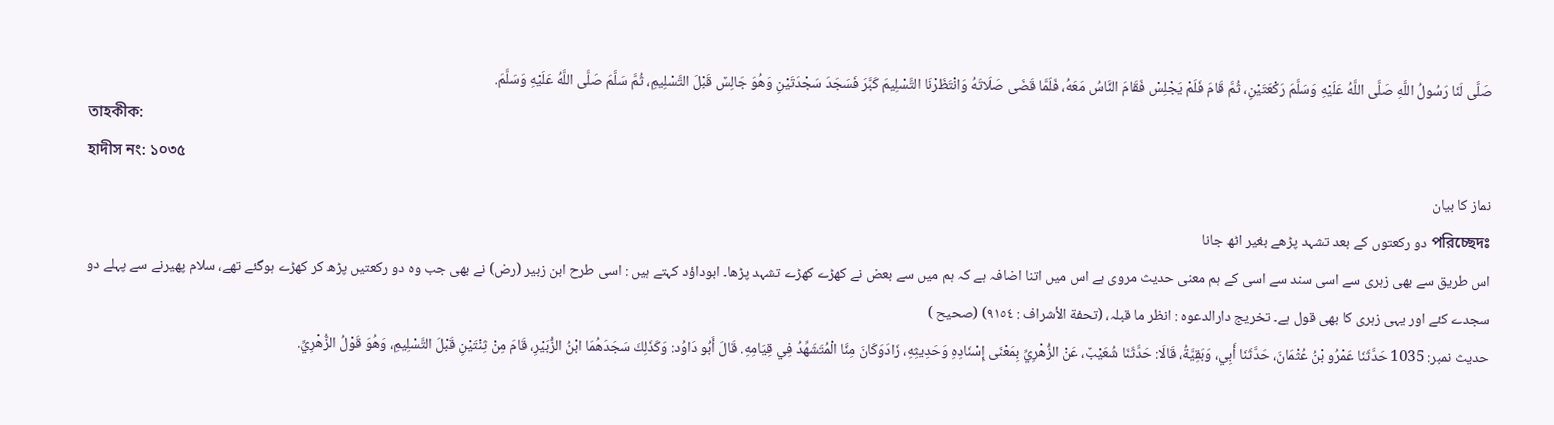صَلَّى لَنَا رَسُولُ اللَّهِ صَلَّى اللَّهُ عَلَيْهِ وَسَلَّمَ رَكْعَتَيْنِ، ثُمَّ قَامَ فَلَمْ يَجْلِسْ فَقَامَ النَّاسُ مَعَهُ، فَلَمَّا قَضَى صَلَاتَهُ وَانْتَظَرْنَا التَّسْلِيمَ كَبَّرَ فَسَجَدَ سَجْدَتَيْنِ وَهُوَ جَالِسٌ قَبْلَ التَّسْلِيمِ، ثُمَّ سَلَّمَ صَلَّى اللَّهُ عَلَيْهِ وَسَلَّمَ.
তাহকীক:
হাদীস নং: ১০৩৫
نماز کا بیان
পরিচ্ছেদঃ دو رکعتوں کے بعد تشہد پڑھے بغیر اٹھ جانا
اس طریق سے بھی زہری سے اسی سند سے اسی کے ہم معنی حدیث مروی ہے اس میں اتنا اضافہ ہے کہ ہم میں سے بعض نے کھڑے کھڑے تشہد پڑھا۔ ابوداؤد کہتے ہیں : اسی طرح ابن زبیر (رض) نے بھی جب وہ دو رکعتیں پڑھ کر کھڑے ہوگئے تھے، سلام پھیرنے سے پہلے دو سجدے کئے اور یہی زہری کا بھی قول ہے۔ تخریج دارالدعوہ : انظر ما قبلہ، (تحفة الأشراف : ٩١٥٤) (صحیح )
حدیث نمبر: 1035 حَدَّثَنَا عَمْرُو بْنُ عُثْمَانَ، حَدَّثَنَا أَبِي، وَبَقِيَّةُ، قَالَا: حَدَّثَنَا شُعَيْبٌ، عَنْ الزُّهْرِيِّ بِمَعْنَى إِسْنَادِهِ وَحَدِيثِهِ، زَادَوَكَانَ مِنَّا الْمُتَشَهِّدُ فِي قِيَامِهِ. قَالَ أَبُو دَاوُد: وَكَذَلِكَ سَجَدَهُمَا ابْنُ الزُّبَيْرِ، قَامَ مِنْ ثِنْتَيْنِ قَبْلَ التَّسْلِيمِ، وَهُوَ قَوْلُ الزُّهْرِيِّ.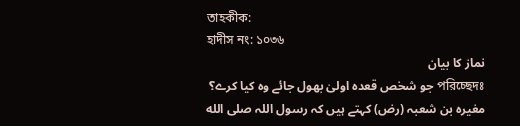তাহকীক:
হাদীস নং: ১০৩৬
نماز کا بیان
পরিচ্ছেদঃ جو شخص قعدہ اولیٰ بھول جائے وہ کیا کرے؟
مغیرہ بن شعبہ (رض) کہتے ہیں کہ رسول اللہ صلى الله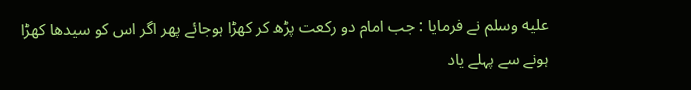عليه وسلم نے فرمایا : جب امام دو رکعت پڑھ کر کھڑا ہوجائے پھر اگر اس کو سیدھا کھڑا ہونے سے پہلے یاد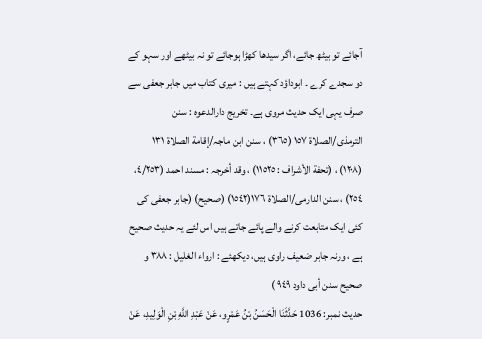آجائے تو بیٹھ جائے، اگر سیدھا کھڑا ہوجائے تو نہ بیٹھے اور سہو کے دو سجدے کرے ۔ ابوداؤد کہتے ہیں : میری کتاب میں جابر جعفی سے صرف یہی ایک حدیث مروی ہے۔ تخریج دارالدعوہ : سنن الترمذی/الصلاة ١٥٧ (٣٦٥) ، سنن ابن ماجہ/إقامة الصلاة ١٣١ (١٢٠٨) ، (تحفة الأشراف : ١١٥٢٥) ، وقد أخرجہ : مسند احمد (٤/٢٥٣، ٢٥٤) ، سنن الدارمی/الصلاة ١٧٦(١٥٤٢) (صحیح) (جابر جعفی کی کئی ایک متابعت کرنے والے پائے جاتے ہیں اس لئے یہ حدیث صحیح ہے ، ورنہ جابر ضعیف راوی ہیں، دیکھئے : ارواء الغلیل : ٣٨٨ و صحیح سنن أبی داود ٩٤٩ )
حدیث نمبر: 1036 حَدَّثَنَا الْحَسَنُ بْنُ عَمْرٍو، عَنْ عَبْدِ اللَّهِ بْنِ الْوَلِيدِ، عَنْ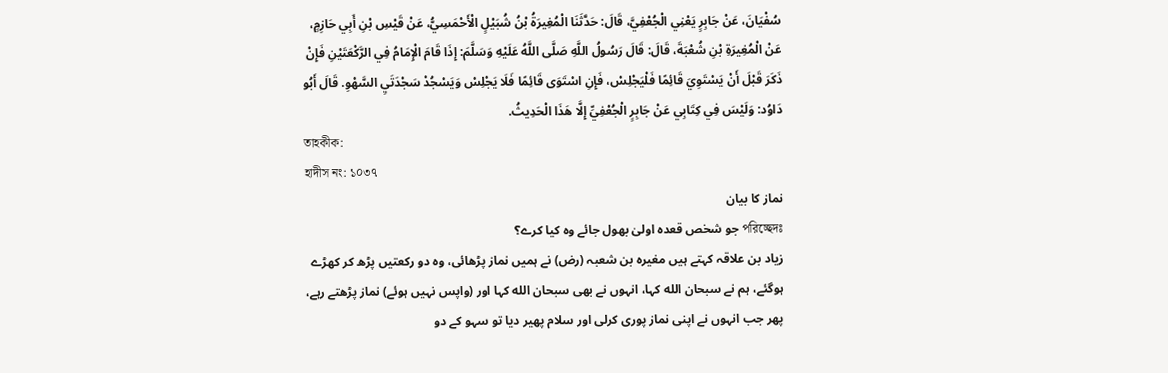سُفْيَانَ، عَنْ جَابِرٍ يَعْنِي الْجُعْفِيَّ، قَالَ: حَدَّثَنَا الْمُغِيرَةُ بْنُ شُبَيْلٍ الْأَحْمَسِيُّ، عَنْ قَيْسِ بْنِ أَبِي حَازِمٍ، عَنْ الْمُغِيرَةِ بْنِ شُعْبَةَ، قَالَ: قَالَ رَسُولُ اللَّهِ صَلَّى اللَّهُ عَلَيْهِ وَسَلَّمَ: إِذَا قَامَ الْإِمَامُ فِي الرَّكْعَتَيْنِ فَإِنْ ذَكَرَ قَبْلَ أَنْ يَسْتَوِيَ قَائِمًا فَلْيَجْلِسْ، فَإِنِ اسْتَوَى قَائِمًا فَلَا يَجْلِسْ وَيَسْجُدْ سَجْدَتَيِ السَّهْوِ. قَالَ أَبُو دَاوُد: وَلَيْسَ فِي كِتَابِي عَنْ جَابِرٍ الْجُعْفِيِّ إِلَّا هَذَا الْحَدِيثُ.
তাহকীক:
হাদীস নং: ১০৩৭
نماز کا بیان
পরিচ্ছেদঃ جو شخص قعدہ اولیٰ بھول جائے وہ کیا کرے؟
زیاد بن علاقہ کہتے ہیں مغیرہ بن شعبہ (رض) نے ہمیں نماز پڑھائی، وہ دو رکعتیں پڑھ کر کھڑے ہوگئے، ہم نے سبحان الله کہا، انہوں نے بھی سبحان الله کہا اور (واپس نہیں ہوئے) نماز پڑھتے رہے، پھر جب انہوں نے اپنی نماز پوری کرلی اور سلام پھیر دیا تو سہو کے دو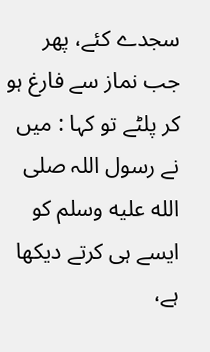سجدے کئے، پھر جب نماز سے فارغ ہو کر پلٹے تو کہا : میں نے رسول اللہ صلى الله عليه وسلم کو ایسے ہی کرتے دیکھا ہے،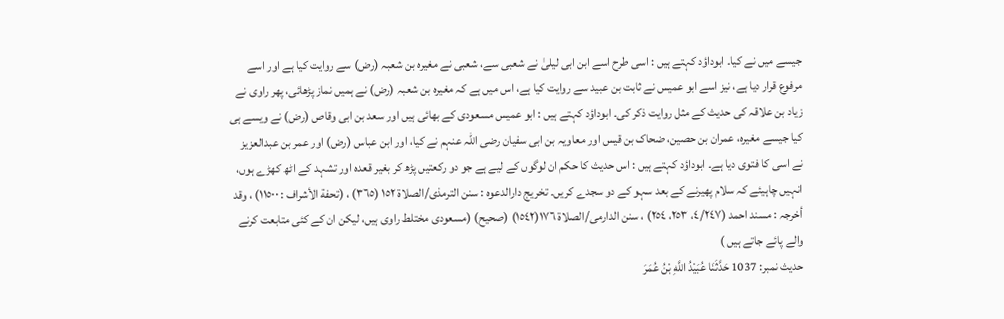جیسے میں نے کیا۔ ابوداؤد کہتے ہیں : اسی طرح اسے ابن ابی لیلیٰ نے شعبی سے، شعبی نے مغیرہ بن شعبہ (رض) سے روایت کیا ہے اور اسے مرفوع قرار دیا ہے، نیز اسے ابو عمیس نے ثابت بن عبید سے روایت کیا ہے، اس میں ہے کہ مغیرہ بن شعبہ (رض) نے ہمیں نماز پڑھائی، پھر راوی نے زیاد بن علاقہ کی حدیث کے مثل روایت ذکر کی۔ ابوداؤد کہتے ہیں : ابو عمیس مسعودی کے بھائی ہیں اور سعد بن ابی وقاص (رض) نے ویسے ہی کیا جیسے مغیرہ، عمران بن حصین، ضحاک بن قیس اور معاویہ بن ابی سفیان رضی اللہ عنہم نے کیا، اور ابن عباس (رض) اور عمر بن عبدالعزیز نے اسی کا فتوی دیا ہے۔ ابوداؤد کہتے ہیں : اس حدیث کا حکم ان لوگوں کے لیے ہے جو دو رکعتیں پڑھ کر بغیر قعدہ اور تشہد کے اٹھ کھڑے ہوں، انہیں چاہیئے کہ سلام پھیرنے کے بعد سہو کے دو سجدے کریں۔ تخریج دارالدعوہ : سنن الترمذی/الصلاة ١٥٢ (٣٦٥) ، (تحفة الأشراف : ١١٥٠٠) ، وقد أخرجہ : مسند احمد (٤/٢٤٧، ٢٥٣، ٢٥٤) ، سنن الدارمی/الصلاة ١٧٦(١٥٤٢) (صحیح) (مسعودی مختلط راوی ہیں، لیکن ان کے کئی متابعت کرنے والے پائے جاتے ہیں )
حدیث نمبر: 1037 حَدَّثَنَا عُبَيْدُ اللَّهِ بْنُ عُمَرَ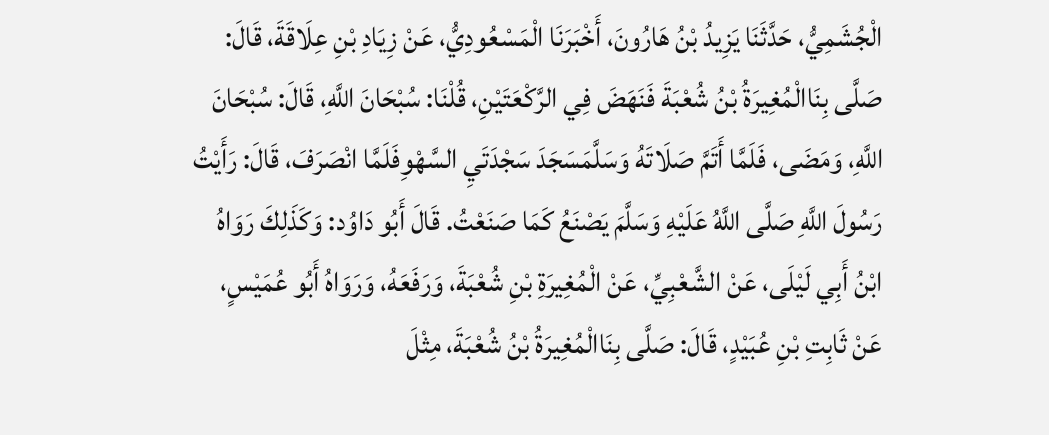الْجُشَمِيُّ، حَدَّثَنَا يَزِيدُ بْنُ هَارُونَ، أَخْبَرَنَا الْمَسْعُودِيُّ، عَنْ زِيَادِ بْنِ عِلَاقَةَ، قَالَ: صَلَّى بِنَاالْمُغِيرَةُ بْنُ شُعْبَةَ فَنَهَضَ فِي الرَّكْعَتَيْنِ، قُلْنَا: سُبْحَانَ اللَّهِ، قَالَ: سُبْحَانَ اللَّهِ، وَمَضَى، فَلَمَّا أَتَمَّ صَلَاتَهُ وَسَلَّمَسَجَدَ سَجْدَتَيِ السَّهْوِفَلَمَّا انْصَرَفَ، قَالَ: رَأَيْتُ رَسُولَ اللَّهِ صَلَّى اللَّهُ عَلَيْهِ وَسَلَّمَ يَصْنَعُ كَمَا صَنَعْتُ. قَالَ أَبُو دَاوُد: وَكَذَلِكَ رَوَاهُ ابْنُ أَبِي لَيْلَى، عَنْ الشَّعْبِيِّ، عَنْ الْمُغِيرَةِ بْنِ شُعْبَةَ، وَرَفَعَهُ، وَرَوَاهُ أَبُو عُمَيْسٍ، عَنْ ثَابِتِ بْنِ عُبَيْدٍ، قَالَ: صَلَّى بِنَاالْمُغِيرَةُ بْنُ شُعْبَةَ، مِثْلَ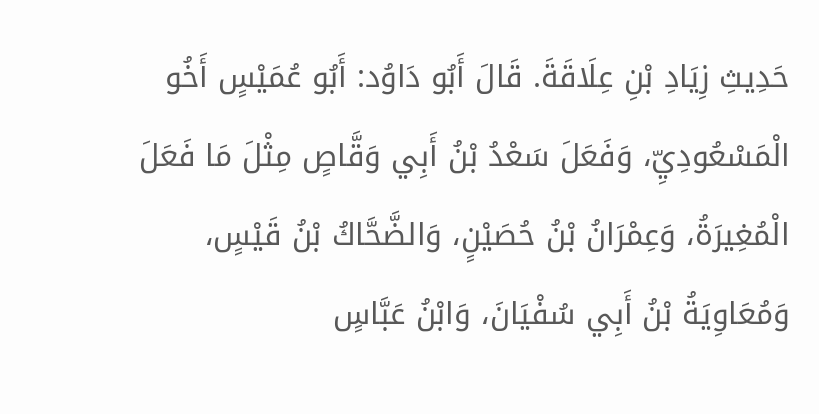حَدِيثِ زِيَادِ بْنِ عِلَاقَةَ. قَالَ أَبُو دَاوُد: أَبُو عُمَيْسٍ أَخُو الْمَسْعُودِيِّ، وَفَعَلَ سَعْدُ بْنُ أَبِي وَقَّاصٍ مِثْلَ مَا فَعَلَ الْمُغِيرَةُ، وَعِمْرَانُ بْنُ حُصَيْنٍ، وَالضَّحَّاكُ بْنُ قَيْسٍ، وَمُعَاوِيَةُ بْنُ أَبِي سُفْيَانَ، وَابْنُ عَبَّاسٍ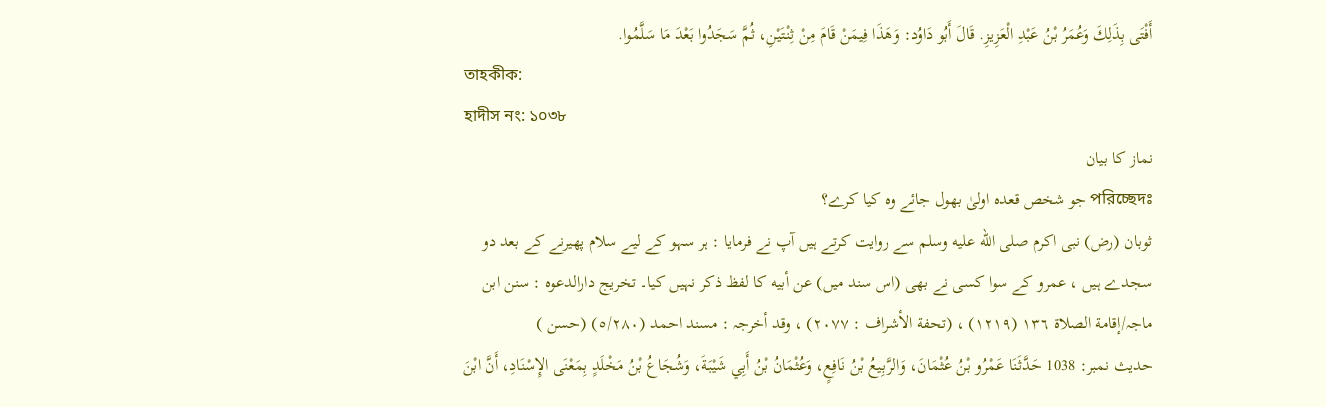أَفْتَى بِذَلِكَ وَعُمَرُ بْنُ عَبْدِ الْعَزِيزِ. قَالَ أَبُو دَاوُد: وَهَذَا فِيمَنْ قَامَ مِنْ ثِنْتَيْنِ، ثُمَّ سَجَدُوا بَعْدَ مَا سَلَّمُوا.
তাহকীক:
হাদীস নং: ১০৩৮
نماز کا بیان
পরিচ্ছেদঃ جو شخص قعدہ اولیٰ بھول جائے وہ کیا کرے؟
ثوبان (رض) نبی اکرم صلى الله عليه وسلم سے روایت کرتے ہیں آپ نے فرمایا : ہر سہو کے لیے سلام پھیرنے کے بعد دو سجدے ہیں ، عمرو کے سوا کسی نے بھی (اس سند میں) عن أبيه کا لفظ ذکر نہیں کیا۔ تخریج دارالدعوہ : سنن ابن ماجہ/إقامة الصلاة ١٣٦ (١٢١٩) ، (تحفة الأشراف : ٢٠٧٧) ، وقد أخرجہ : مسند احمد (٥/٢٨٠) (حسن )
حدیث نمبر: 1038 حَدَّثَنَا عَمْرُو بْنُ عُثْمَانَ، وَالرَّبِيعُ بْنُ نَافِعٍ، وَعُثْمَانُ بْنُ أَبِي شَيْبَةَ، وَشُجَاعُ بْنُ مَخْلَدٍ بِمَعْنَى الإِسْنَادِ، أَنَّ ابْنَ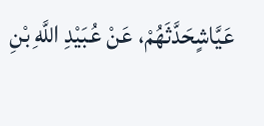عَيَّاشٍحَدَّثَهُمْ، عَنْ عُبَيْدِ اللَّهِ بْنِ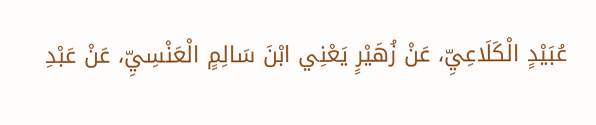عُبَيْدٍ الْكَلَاعِيِّ، عَنْ زُهَيْرٍ يَعْنِي ابْنَ سَالِمٍ الْعَنْسِيِّ، عَنْ عَبْدِ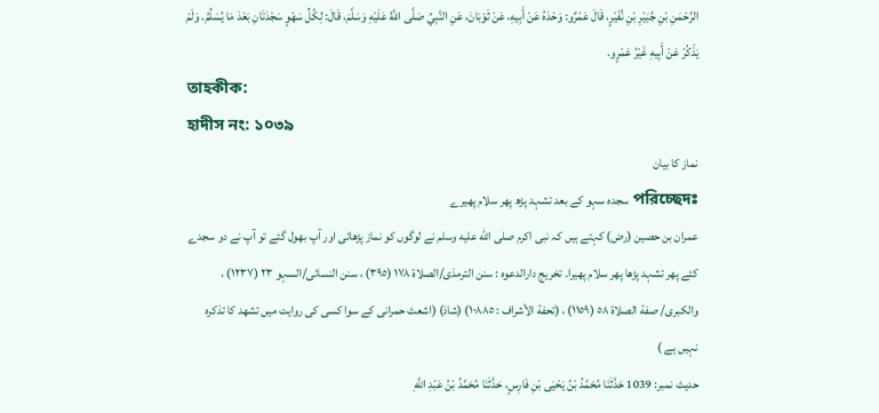الرَّحْمَنِ بْنِ جُبَيْرِ بْنِ نُفَيْرٍ، قَالَ عَمْرٌو: وَحْدَهُ عَنْ أَبِيهِ، عَنْ ثَوْبَانَ، عَنِ النَّبِيِّ صَلَّى اللَّهُ عَلَيْهِ وَسَلَّمَ، قَالَ: لِكُلِّ سَهْوٍ سَجْدَتَانِ بَعْدَ مَا يُسَلِّمُ. وَلَمْ يَذْكُرْ عَنْ أَبِيهِ غَيْرُ عَمْرٍو.
তাহকীক:
হাদীস নং: ১০৩৯
نماز کا بیان
পরিচ্ছেদঃ سجدہ سہو کے بعد تشہد پڑھ پھر سلام پھیرے
عمران بن حصین (رض) کہتے ہیں کہ نبی اکرم صلى الله عليه وسلم نے لوگوں کو نماز پڑھائی اور آپ بھول گئے تو آپ نے دو سجدے کئے پھر تشہد پڑھا پھر سلام پھیرا۔ تخریج دارالدعوہ : سنن الترمذی/الصلاة ١٧٨ (٣٩٥) ، سنن النسائی/السہو ٢٣ (١٢٣٧) ، والکبری/ صفة الصلاة ٥٨ (١١٥٩) ، (تحفة الأشراف : ١٠٨٨٥) (شاذ) (اشعث حمرانی کے سوا کسی کی روایت میں تشھد کا تذکرہ نہیں ہے )
حدیث نمبر: 1039 حَدَّثَنَا مُحَمَّدُ بْنُ يَحْيَى بْنِ فَارِسٍ، حَدَّثَنَا مُحَمَّدُ بْنُ عَبْدِ اللَّهِ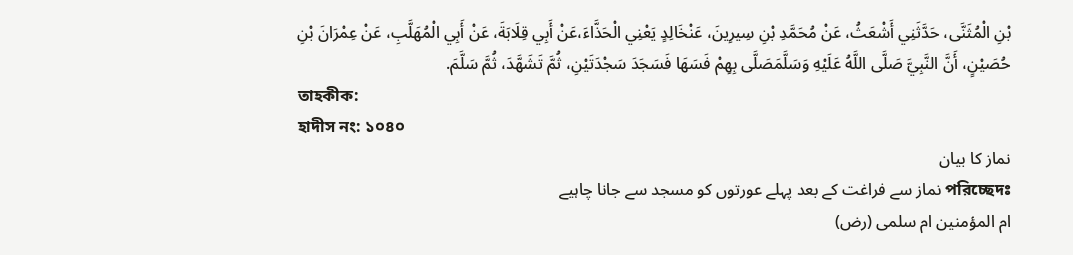بْنِ الْمُثَنَّى، حَدَّثَنِي أَشْعَثُ، عَنْ مُحَمَّدِ بْنِ سِيرِينَ، عَنْخَالِدٍ يَعْنِي الْحَذَّاءَ،عَنْ أَبِي قِلَابَةَ، عَنْ أَبِي الْمُهَلَّبِ، عَنْ عِمْرَانَ بْنِ حُصَيْنٍ، أَنَّ النَّبِيَّ صَلَّى اللَّهُ عَلَيْهِ وَسَلَّمَصَلَّى بِهِمْ فَسَهَا فَسَجَدَ سَجْدَتَيْنِ، ثُمَّ تَشَهَّدَ، ثُمَّ سَلَّمَ.
তাহকীক:
হাদীস নং: ১০৪০
نماز کا بیان
পরিচ্ছেদঃ نماز سے فراغت کے بعد پہلے عورتوں کو مسجد سے جانا چاہیے
ام المؤمنین ام سلمی (رض)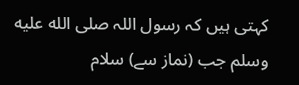کہتی ہیں کہ رسول اللہ صلى الله عليه وسلم جب (نماز سے) سلام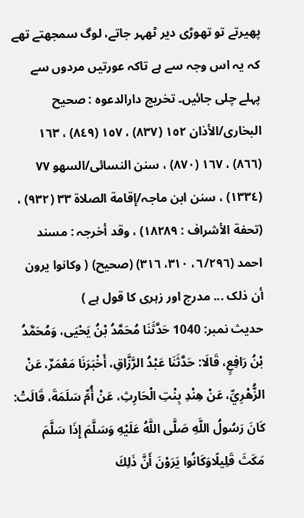پھیرتے تو تھوڑی دیر ٹھہر جاتے، لوگ سمجھتے تھے کہ یہ اس وجہ سے ہے تاکہ عورتیں مردوں سے پہلے چلی جائیں۔ تخریج دارالدعوہ : صحیح البخاری/الأذان ١٥٢ (٨٣٧) ، ١٥٧ (٨٤٩) ، ١٦٣ (٨٦٦) ، ١٦٧ (٨٧٠) ، سنن النسائی/السھو ٧٧ (١٣٣٤) ، سنن ابن ماجہ/إقامة الصلاة ٣٣ (٩٣٢) ، (تحفة الأشراف : ١٨٢٨٩) ، وقد أخرجہ : مسند احمد (٦/٢٩٦، ٣١٠، ٣١٦) (صحیح) ( وکانوا یرون أن ذلک ... مدرج اور زہری کا قول ہے )
حدیث نمبر: 1040 حَدَّثَنَا مُحَمَّدُ بْنُ يَحْيَى، وَمُحَمَّدُ بْنُ رَافِعٍ، قَالَا: حَدَّثَنَا عَبْدُ الرَّزَّاقِ، أَخْبَرَنَا مَعْمَرٌ، عَنْ الزُّهْرِيِّ، عَنْ هِنْدِ بِنْتِ الْحَارِثِ، عَنْ أُمِّ سَلَمَةَ، قَالَتْ: كَانَ رَسُولُ اللَّهِ صَلَّى اللَّهُ عَلَيْهِ وَسَلَّمَ إِذَا سَلَّمَ مَكَثَ قَلِيلًاوَكَانُوا يَرَوْنَ أَنَّ ذَلِكَ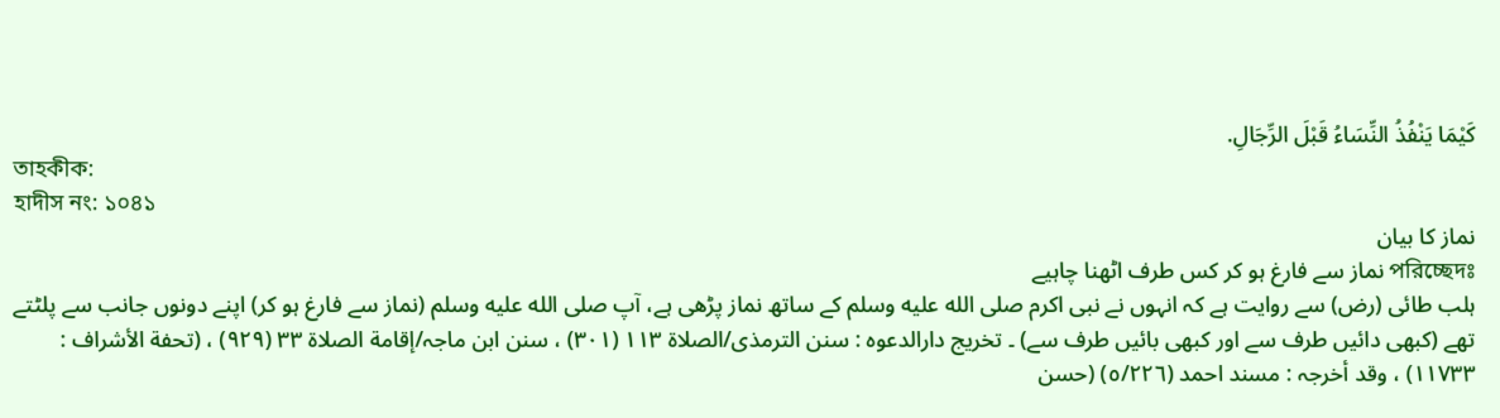كَيْمَا يَنْفُذُ النِّسَاءُ قَبْلَ الرِّجَالِ.
তাহকীক:
হাদীস নং: ১০৪১
نماز کا بیان
পরিচ্ছেদঃ نماز سے فارغ ہو کر کس طرف اٹھنا چاہیے
ہلب طائی (رض) سے روایت ہے کہ انہوں نے نبی اکرم صلى الله عليه وسلم کے ساتھ نماز پڑھی ہے، آپ صلى الله عليه وسلم (نماز سے فارغ ہو کر) اپنے دونوں جانب سے پلٹتے تھے (کبھی دائیں طرف سے اور کبھی بائیں طرف سے) ۔ تخریج دارالدعوہ : سنن الترمذی/الصلاة ١١٣ (٣٠١) ، سنن ابن ماجہ/إقامة الصلاة ٣٣ (٩٢٩) ، (تحفة الأشراف : ١١٧٣٣) ، وقد أخرجہ : مسند احمد (٥/٢٢٦) (حسن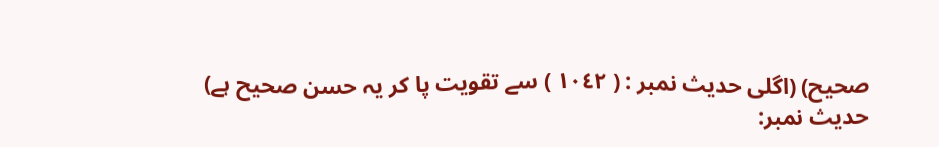صحیح) (اگلی حدیث نمبر : ( ١٠٤٢ ) سے تقویت پا کر یہ حسن صحیح ہے)
حدیث نمبر: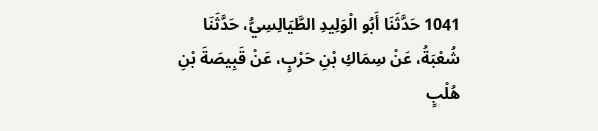1041 حَدَّثَنَا أَبُو الْوَلِيدِ الطَّيَالِسِيُّ، حَدَّثَنَا شُعْبَةُ، عَنْ سِمَاكِ بْنِ حَرْبٍ، عَنْ قَبِيصَةَ بْنِ هُلْبٍ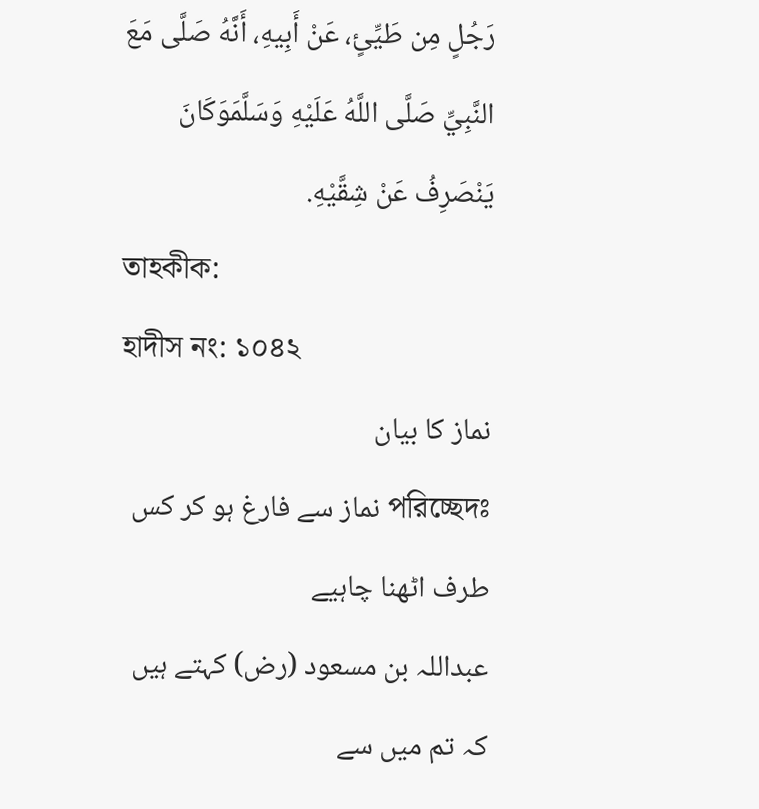رَجُلٍ مِن طَيِّئٍ، عَنْ أَبِيهِ، أَنَّهُ صَلَّى مَعَ النَّبِيِّ صَلَّى اللَّهُ عَلَيْهِ وَسَلَّمَوَكَانَ يَنْصَرِفُ عَنْ شِقَّيْهِ.
তাহকীক:
হাদীস নং: ১০৪২
نماز کا بیان
পরিচ্ছেদঃ نماز سے فارغ ہو کر کس طرف اٹھنا چاہیے
عبداللہ بن مسعود (رض) کہتے ہیں کہ تم میں سے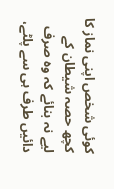کوئی شخص اپنی نماز کا کچھ حصہ شیطان کے لیے نہ بنائے کہ وہ صرف دائیں طرف ہی سے پلٹے،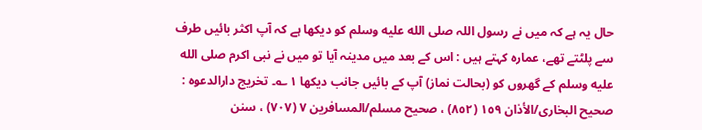حال یہ ہے کہ میں نے رسول اللہ صلى الله عليه وسلم کو دیکھا ہے کہ آپ اکثر بائیں طرف سے پلٹتے تھے، عمارہ کہتے ہیں : اس کے بعد میں مدینہ آیا تو میں نے نبی اکرم صلى الله عليه وسلم کے گھروں کو (بحالت نماز) آپ کے بائیں جانب دیکھا ١ ؎۔ تخریج دارالدعوہ : صحیح البخاری/الأذان ١٥٩ (٨٥٢) ، صحیح مسلم/المسافرین ٧ (٧٠٧) ، سنن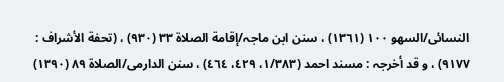النسائی/السھو ١٠٠ (١٣٦١) ، سنن ابن ماجہ/إقامة الصلاة ٣٣ (٩٣٠) ، (تحفة الأشراف : ٩١٧٧) ، و قد أخرجہ : مسند احمد (١/٣٨٣، ٤٢٩، ٤٦٤) ، سنن الدارمی/الصلاة ٨٩ (١٣٩٠)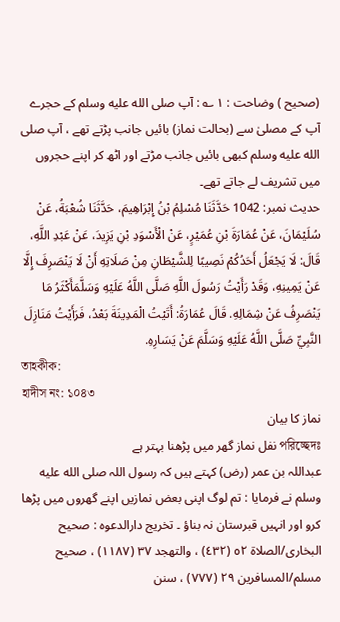(صحیح ) وضاحت : ١ ؎ : آپ صلى الله عليه وسلم کے حجرے آپ کے مصلیٰ سے (بحالت نماز) بائیں جانب پڑتے تھے ، آپ صلى الله عليه وسلم کبھی بائیں جانب مڑتے اور اٹھ کر اپنے حجروں میں تشریف لے جاتے تھے۔
حدیث نمبر: 1042 حَدَّثَنَا مُسْلِمُ بْنُ إِبْرَاهِيمَ، حَدَّثَنَا شُعْبَةُ، عَنْ سُلَيْمَانَ، عَنْ عُمَارَةَ بْنِ عُمَيْرٍ، عَنْ الْأَسْوَدِ بْنِ يَزِيدَ، عَنْ عَبْدِ اللَّهِ، قَالَ: لَا يَجْعَلُ أَحَدُكُمْ نَصِيبًا لِلشَّيْطَانِ مِنْ صَلَاتِهِ أَنْ لَا يَنْصَرِفَ إِلَّا عَنْ يَمِينِهِ، وَقَدْ رَأَيْتُ رَسُولَ اللَّهِ صَلَّى اللَّهُ عَلَيْهِ وَسَلَّمَأَكْثَرُ مَا يَنْصَرِفُ عَنْ شِمَالِهِ. قَالَ عُمَارَةُ: أَتَيْتُ الْمَدِينَةَ بَعْدُ، فَرَأَيْتُ مَنَازِلَ النَّبِيِّ صَلَّى اللَّهُ عَلَيْهِ وَسَلَّمَ عَنْ يَسَارِهِ.
তাহকীক:
হাদীস নং: ১০৪৩
نماز کا بیان
পরিচ্ছেদঃ نفل نماز گھر میں پڑھنا بہتر ہے
عبداللہ بن عمر (رض) کہتے ہیں کہ رسول اللہ صلى الله عليه وسلم نے فرمایا : تم لوگ اپنی بعض نمازیں اپنے گھروں میں پڑھا کرو اور انہیں قبرستان نہ بناؤ ۔ تخریج دارالدعوہ : صحیح البخاری/الصلاة ٥٢ (٤٣٢) ، والتھجد ٣٧ (١١٨٧) ، صحیح مسلم/المسافرین ٢٩ (٧٧٧) ، سنن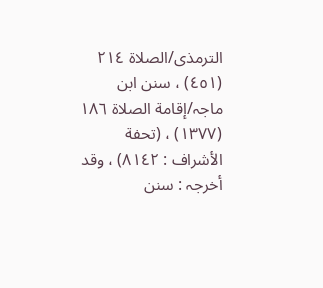الترمذی/الصلاة ٢١٤ (٤٥١) ، سنن ابن ماجہ/إقامة الصلاة ١٨٦ (١٣٧٧) ، (تحفة الأشراف : ٨١٤٢) ، وقد أخرجہ : سنن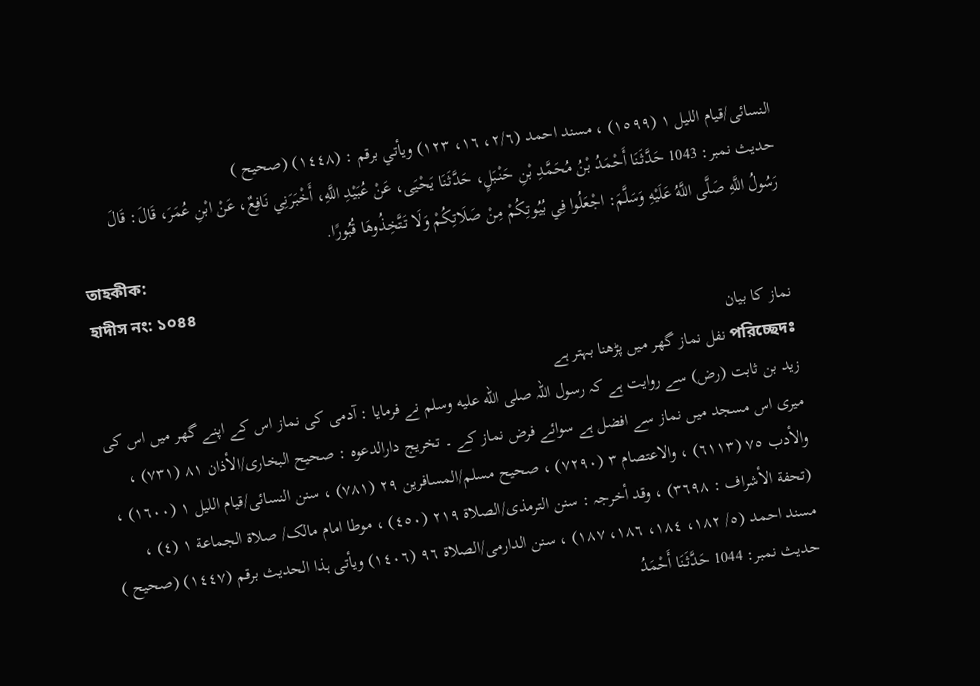النسائی/قیام اللیل ١ (١٥٩٩) ، مسند احمد (٢/٦، ١٦، ١٢٣) ویأتي برقم : (١٤٤٨) (صحیح )
حدیث نمبر: 1043 حَدَّثَنَا أَحْمَدُ بْنُ مُحَمَّدِ بْنِ حَنْبَلٍ، حَدَّثَنَا يَحْيَى، عَنْ عُبَيْدِ اللَّهِ، أَخْبَرَنِي نَافِعٌ، عَنْ ابْنِ عُمَرَ، قَالَ: قَالَ رَسُولُ اللَّهِ صَلَّى اللَّهُ عَلَيْهِ وَسَلَّمَ: اجْعَلُوا فِي بُيُوتِكُمْ مِنْ صَلَاتِكُمْ وَلَا تَتَّخِذُوهَا قُبُورًا.
তাহকীক:
হাদীস নং: ১০৪৪
نماز کا بیان
পরিচ্ছেদঃ نفل نماز گھر میں پڑھنا بہتر ہے
زید بن ثابت (رض) سے روایت ہے کہ رسول اللہ صلى الله عليه وسلم نے فرمایا : آدمی کی نماز اس کے اپنے گھر میں اس کی میری اس مسجد میں نماز سے افضل ہے سوائے فرض نماز کے ۔ تخریج دارالدعوہ : صحیح البخاری/الأذان ٨١ (٧٣١) ، والأدب ٧٥ (٦١١٣) ، والاعتصام ٣ (٧٢٩٠) ، صحیح مسلم/المسافرین ٢٩ (٧٨١) ، سنن النسائی/قیام اللیل ١ (١٦٠٠) ، (تحفة الأشراف : ٣٦٩٨) ، وقد أخرجہ : سنن الترمذی/الصلاة ٢١٩ (٤٥٠) ، موطا امام مالک/ صلاة الجماعة ١ (٤) ، مسند احمد (٥/ ١٨٢، ١٨٤، ١٨٦، ١٨٧) ، سنن الدارمی/الصلاة ٩٦ (١٤٠٦) ویأتی ہذا الحدیث برقم (١٤٤٧) (صحیح )
حدیث نمبر: 1044 حَدَّثَنَا أَحْمَدُ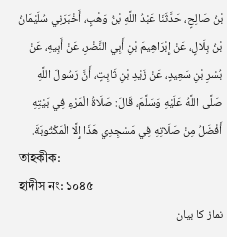بْنُ صَالِحٍ، حَدَّثَنَا عَبْدُ اللَّهِ بْنُ وَهْبٍ، أَخْبَرَنِي سُلَيْمَانُ بْنُ بِلَالٍ، عَنْ إِبْرَاهِيمَ بْنِ أَبِي النَّضْرِ، عَنْ أَبِيهِ، عَنْ بُسْرِ بْنِ سَعِيدٍ، عَنْ زَيْدِ بْنِ ثَابِتٍ، أَنَّ رَسُولَ اللَّهِ صَلَّى اللَّهُ عَلَيْهِ وَسَلَّمَ، قَالَ: صَلَاةُ الْمَرْءِ فِي بَيْتِهِ أَفْضَلُ مِنْ صَلَاتِهِ فِي مَسْجِدِي هَذَا إِلَّا الْمَكْتُوبَةَ.
তাহকীক:
হাদীস নং: ১০৪৫
نماز کا بیان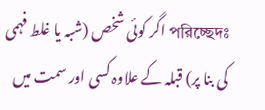পরিচ্ছেদঃ اگر کوئی شخص (شبہ یا غلط فہمی کی بنا پر) قبلہ کے علاوہ کسی اور سمت میں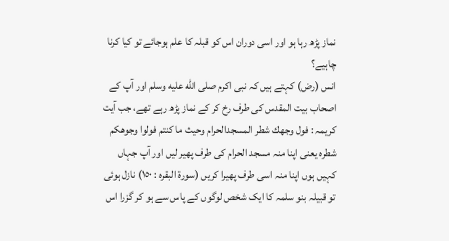نماز پڑھ رہا ہو اور اسی دوران اس کو قبلہ کا علم ہوجائے تو کیا کرنا چاہیے؟
انس (رض) کہتے ہیں کہ نبی اکرم صلى الله عليه وسلم اور آپ کے اصحاب بیت المقدس کی طرف رخ کر کے نماز پڑھ رہے تھے، جب آیت کریمہ : فول وجهك شطر المسجدالحرام وحيث ما کنتم فولوا وجوهكم شطره یعنی اپنا منہ مسجد الحرام کی طرف پھیر لیں اور آپ جہاں کہیں ہوں اپنا منہ اسی طرف پھیرا کریں (سورۃ البقرہ : ١٥٠) نازل ہوئی تو قبیلہ بنو سلمہ کا ایک شخص لوگوں کے پاس سے ہو کر گزرا اس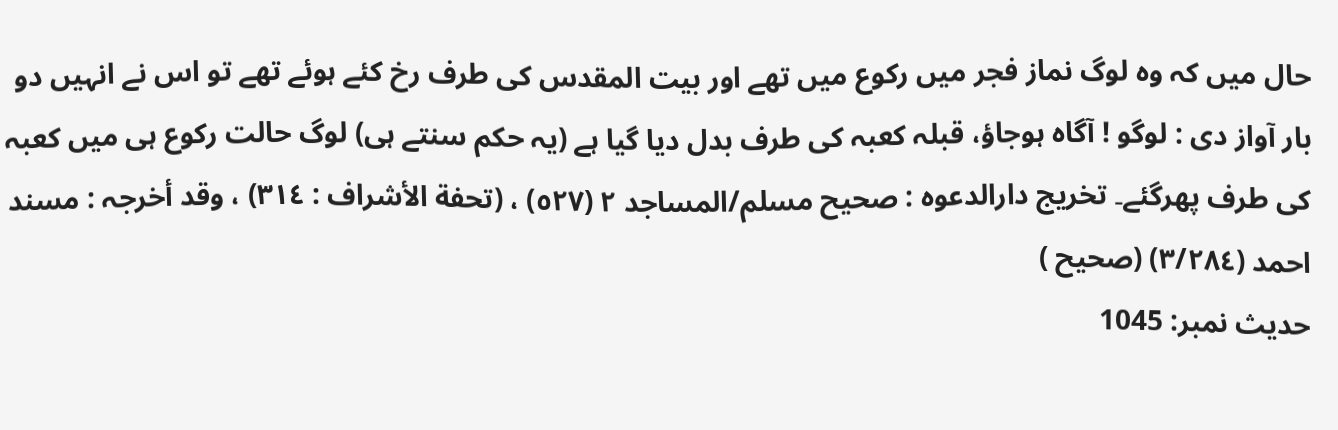حال میں کہ وہ لوگ نماز فجر میں رکوع میں تھے اور بیت المقدس کی طرف رخ کئے ہوئے تھے تو اس نے انہیں دو بار آواز دی : لوگو ! آگاہ ہوجاؤ، قبلہ کعبہ کی طرف بدل دیا گیا ہے (یہ حکم سنتے ہی) لوگ حالت رکوع ہی میں کعبہ کی طرف پھرگئے۔ تخریج دارالدعوہ : صحیح مسلم/المساجد ٢ (٥٢٧) ، (تحفة الأشراف : ٣١٤) ، وقد أخرجہ : مسند احمد (٣/٢٨٤) (صحیح )
حدیث نمبر: 1045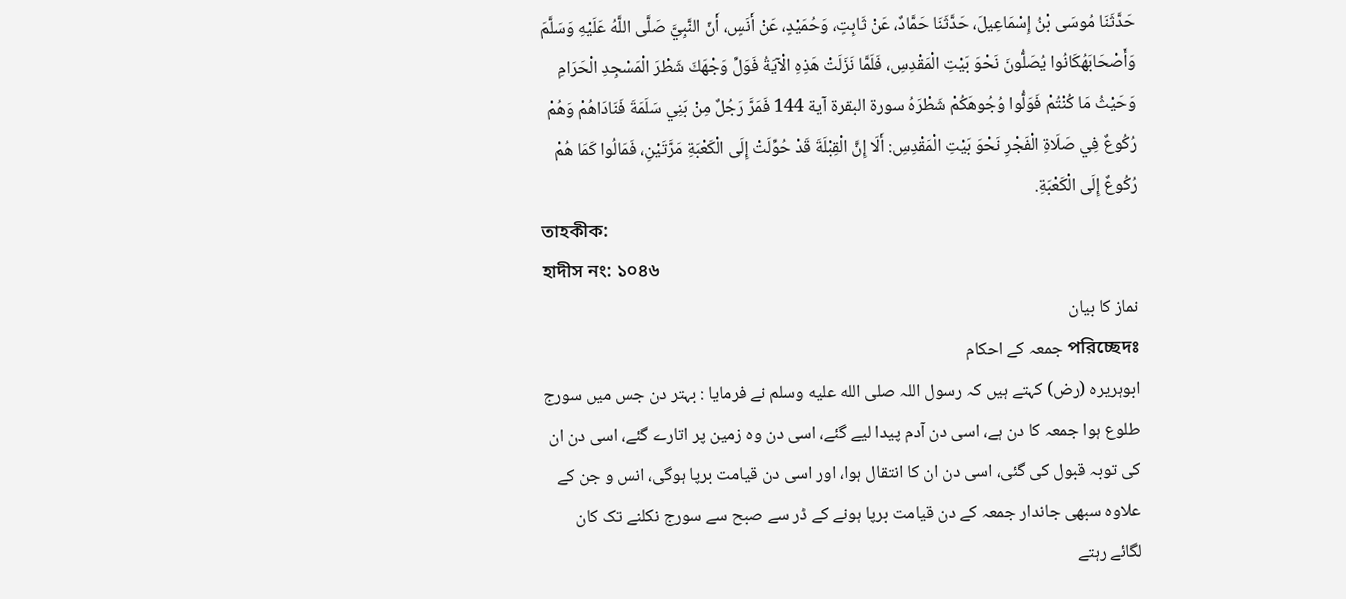حَدَّثَنَا مُوسَى بْنُ إِسْمَاعِيلَ، حَدَّثَنَا حَمَّادٌ، عَنْ ثَابِتٍ، وَحُمَيْدٍ، عَنْ أَنَسٍ، أَنّ النَّبِيَّ صَلَّى اللَّهُ عَلَيْهِ وَسَلَّمَ وَأَصْحَابَهُكَانُوا يُصَلُّونَ نَحْوَ بَيْتِ الْمَقْدِسِ، فَلَمَّا نَزَلَتْ هَذِهِ الْآيَةُ فَوَلِّ وَجْهَكَ شَطْرَ الْمَسْجِدِ الْحَرَامِ وَحَيْثُ مَا كُنْتُمْ فَوَلُّوا وُجُوهَكُمْ شَطْرَهُ سورة البقرة آية 144 فَمَرَّ رَجُلٌ مِنْ بَنِي سَلَمَةَ فَنَادَاهُمْ وَهُمْ رُكُوعٌ فِي صَلَاةِ الْفَجْرِ نَحْوَ بَيْتِ الْمَقْدِسِ: أَلَا إِنَّ الْقِبْلَةَ قَدْ حُوِّلَتْ إِلَى الْكَعْبَةِ مَرَّتَيْنِ، فَمَالُوا كَمَا هُمْ رُكُوعٌ إِلَى الْكَعْبَةِ.
তাহকীক:
হাদীস নং: ১০৪৬
نماز کا بیان
পরিচ্ছেদঃ جمعہ کے احکام
ابوہریرہ (رض) کہتے ہیں کہ رسول اللہ صلى الله عليه وسلم نے فرمایا : بہتر دن جس میں سورج طلوع ہوا جمعہ کا دن ہے، اسی دن آدم پیدا لیے گئے، اسی دن وہ زمین پر اتارے گئے، اسی دن ان کی توبہ قبول کی گئی، اسی دن ان کا انتقال ہوا، اور اسی دن قیامت برپا ہوگی، انس و جن کے علاوہ سبھی جاندار جمعہ کے دن قیامت برپا ہونے کے ڈر سے صبح سے سورج نکلنے تک کان لگائے رہتے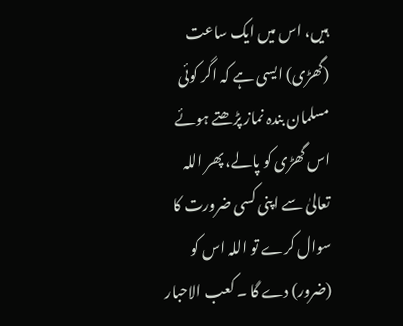ہیں، اس میں ایک ساعت (گھڑی) ایسی ہے کہ اگر کوئی مسلمان بندہ نماز پڑھتے ہوئے اس گھڑی کو پالے، پھر اللہ تعالیٰ سے اپنی کسی ضرورت کا سوال کرے تو اللہ اس کو (ضرور) دے گا ۔ کعب الاحبار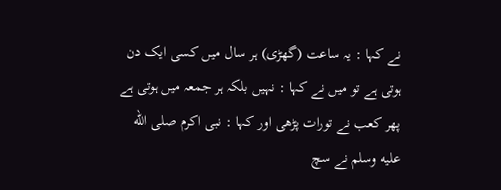نے کہا : یہ ساعت (گھڑی) ہر سال میں کسی ایک دن ہوتی ہے تو میں نے کہا : نہیں بلکہ ہر جمعہ میں ہوتی ہے پھر کعب نے تورات پڑھی اور کہا : نبی اکرم صلى الله عليه وسلم نے سچ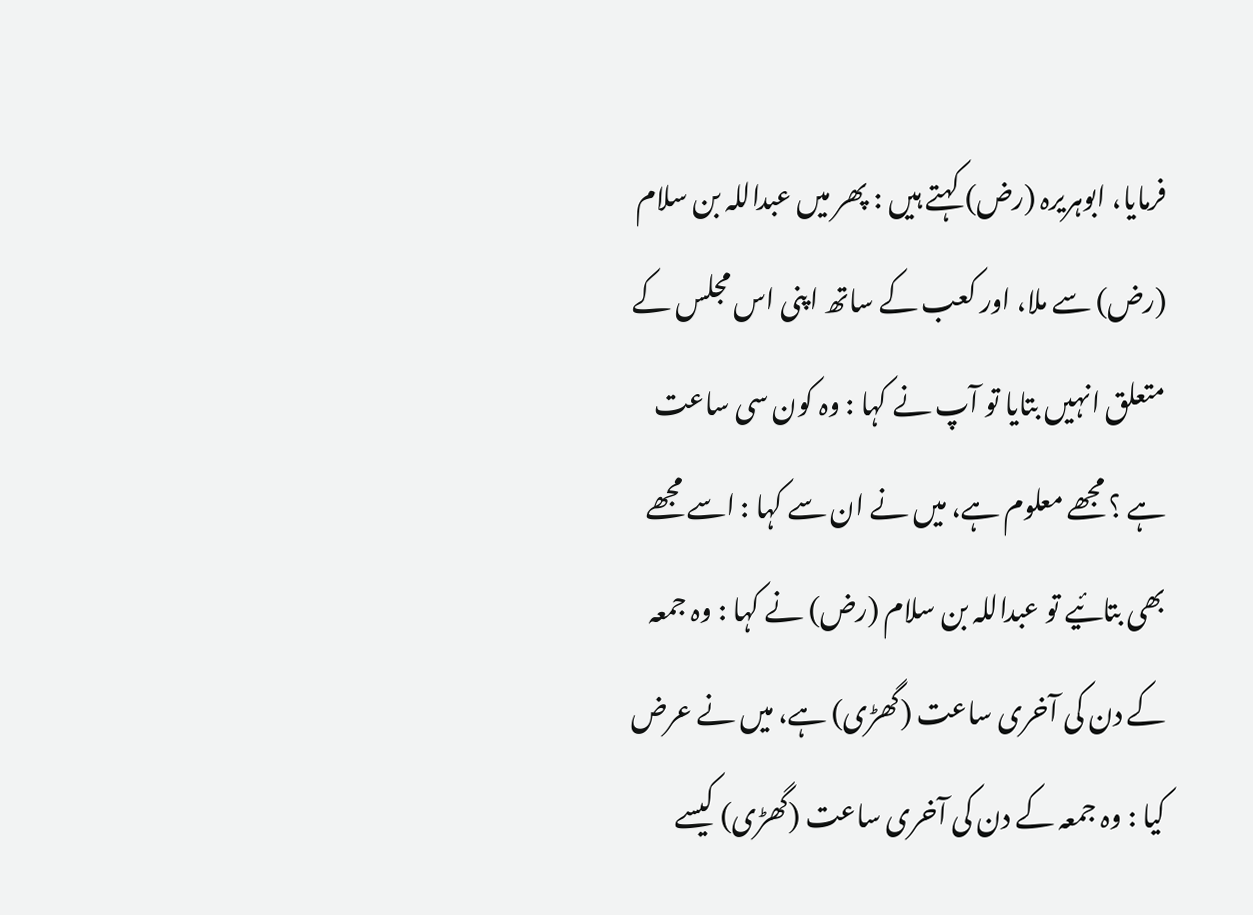فرمایا، ابوہریرہ (رض) کہتے ہیں : پھر میں عبداللہ بن سلام (رض) سے ملا، اور کعب کے ساتھ اپنی اس مجلس کے متعلق انہیں بتایا تو آپ نے کہا : وہ کون سی ساعت ہے ؟ مجھے معلوم ہے، میں نے ان سے کہا : اسے مجھے بھی بتائیے تو عبداللہ بن سلام (رض) نے کہا : وہ جمعہ کے دن کی آخری ساعت (گھڑی) ہے، میں نے عرض کیا : وہ جمعہ کے دن کی آخری ساعت (گھڑی) کیسے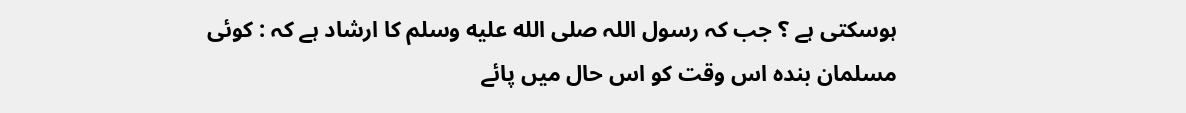ہوسکتی ہے ؟ جب کہ رسول اللہ صلى الله عليه وسلم کا ارشاد ہے کہ : کوئی مسلمان بندہ اس وقت کو اس حال میں پائے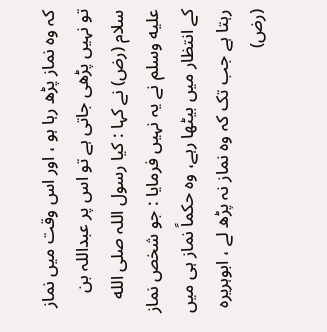کہ وہ نماز پڑھ رہا ہو ، اور اس وقت میں نماز تو نہیں پڑھی جاتی ہے تو اس پر عبداللہ بن سلام (رض) نے کہا : کیا رسول اللہ صلى الله عليه وسلم نے یہ نہیں فرمایا : جو شخص نماز کے انتظار میں بیٹھا رہے، وہ حکماً نماز ہی میں رہتا ہے جب تک کہ وہ نماز نہ پڑھ لے ، ابوہریرہ (رض)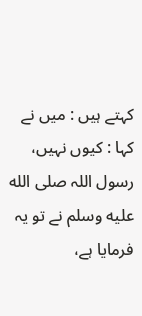کہتے ہیں : میں نے کہا : کیوں نہیں، رسول اللہ صلى الله عليه وسلم نے تو یہ فرمایا ہے،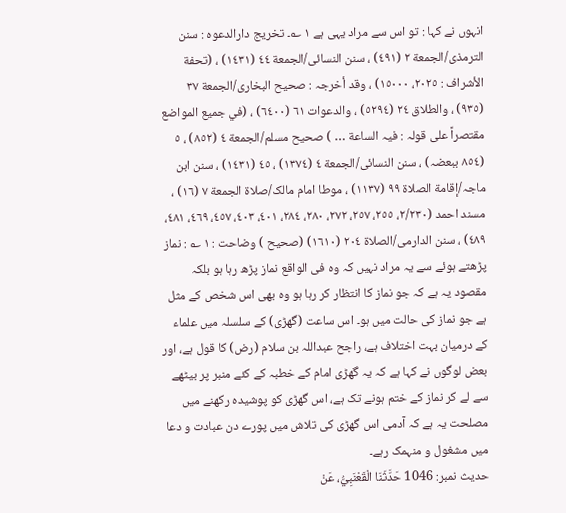انہوں نے کہا : تو اس سے مراد یہی ہے ١ ؎۔ تخریج دارالدعوہ : سنن الترمذی/الجمعة ٢ (٤٩١) ، سنن النسائی/الجمعة ٤٤ (١٤٣١) ، (تحفة الأشراف : ٢٠٢٥، ١٥٠٠٠) ، وقد أخرجہ : صحیح البخاری/الجمعة ٣٧ (٩٣٥) ، والطلاق ٢٤ (٥٢٩٤) ، والدعوات ٦١ (٦٤٠٠) ، (في جمیع المواضع مقتصراً علی قولہ : فیہ الساعة … ) صحیح مسلم/الجمعة ٤ (٨٥٢) ، ٥ (٨٥٤ ببعضہ) ، سنن النسائی/الجمعة ٤ (١٣٧٤) ، ٤٥ (١٤٣١) ، سنن ابن ماجہ/إقامة الصلاة ٩٩ (١١٣٧) ، موطا امام مالک/صلاة الجمعة ٧ (١٦) ، مسند احمد (٢/٢٣٠، ٢٥٥، ٢٥٧، ٢٧٢، ٢٨٠، ٢٨٤، ٤٠١، ٤٠٣، ٤٥٧، ٤٦٩، ٤٨١، ٤٨٩) ، سنن الدارمی/الصلاة ٢٠٤ (١٦١٠) (صحیح ) وضاحت : ١ ؎ : نماز پڑھتے ہوئے سے یہ مراد نہیں کہ وہ فی الواقع نماز پڑھ رہا ہو بلکہ مقصود یہ ہے کہ جو نماز کا انتظار کر رہا ہو وہ بھی اس شخص کے مثل ہے جو نماز کی حالت میں ہو۔ اس ساعت (گھڑی) کے سلسلہ میں علماء کے درمیان بہت اختلاف ہے، راجح عبداللہ بن سلام (رض) کا قول ہے، اور بعض لوگوں نے کہا ہے کہ یہ گھڑی امام کے خطبہ کے کئے منبر پر بیٹھے سے لے کر نماز کے ختم ہونے تک ہے، اس گھڑی کو پوشیدہ رکھنے میں مصلحت یہ ہے کہ آدمی اس گھڑی کی تلاش میں پورے دن عبادت و دعا میں مشغول و منہمک رہے۔
حدیث نمبر: 1046 حَدَّثَنَا الْقَعْنَبِيُّ، عَنْ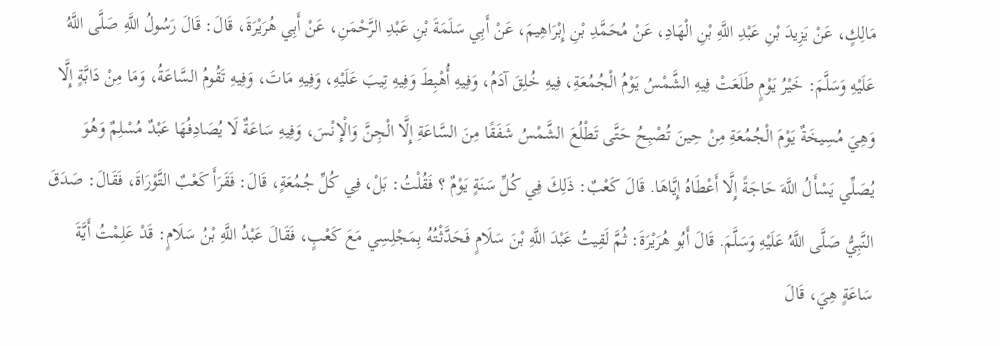مَالِكٍ، عَنْ يَزِيدَ بْنِ عَبْدِ اللَّهِ بْنِ الْهَادِ، عَنْ مُحَمَّدِ بْنِ إِبْرَاهِيمَ، عَنْ أَبِي سَلَمَةَ بْنِ عَبْدِ الرَّحْمَنِ، عَنْ أَبِي هُرَيْرَةَ، قَالَ: قَالَ رَسُولُ اللَّهِ صَلَّى اللَّهُ عَلَيْهِ وَسَلَّمَ: خَيْرُ يَوْمٍ طَلَعَتْ فِيهِ الشَّمْسُ يَوْمُ الْجُمُعَةِ، فِيهِ خُلِقَ آدَمُ، وَفِيهِ أُهْبِطَ وَفِيهِ تِيبَ عَلَيْهِ، وَفِيهِ مَاتَ، وَفِيهِ تَقُومُ السَّاعَةُ، وَمَا مِنْ دَابَّةٍ إِلَّا وَهِيَ مُسِيخَةٌ يَوْمَ الْجُمُعَةِ مِنْ حِينَ تُصْبِحُ حَتَّى تَطْلُعَ الشَّمْسُ شَفَقًا مِنَ السَّاعَةِ إِلَّا الْجِنَّ وَالْإِنْسَ، وَفِيهِ سَاعَةٌ لَا يُصَادِفُهَا عَبْدٌ مُسْلِمٌ وَهُوَ يُصَلِّي يَسْأَلُ اللَّهَ حَاجَةً إِلَّا أَعْطَاهُ إِيَّاهَا. قَالَ كَعْبٌ: ذَلِكَ فِي كُلِّ سَنَةٍ يَوْمٌ ؟ فَقُلْتُ: بَلْ، فِي كُلِّ جُمُعَةٍ، قَالَ: فَقَرَأَ كَعْبٌ التَّوْرَاةَ، فَقَالَ: صَدَقَ النَّبِيُّ صَلَّى اللَّهُ عَلَيْهِ وَسَلَّمَ. قَالَ أَبُو هُرَيْرَةَ: ثُمَّ لَقِيتُ عَبْدَ اللَّهِ بْنَ سَلَامٍ فَحَدَّثْتُهُ بِمَجْلِسِي مَعَ كَعْبٍ، فَقَالَ عَبْدُ اللَّهِ بْنُ سَلَامٍ: قَدْ عَلِمْتُ أَيَّةَ سَاعَةٍ هِيَ، قَالَ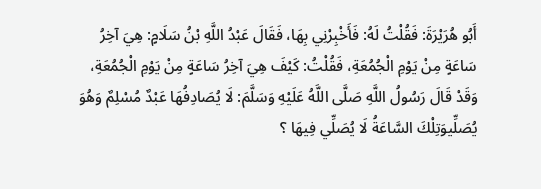أَبُو هُرَيْرَةَ: فَقُلْتُ لَهُ: فَأَخْبِرْنِي بِهَا، فَقَالَ عَبْدُ اللَّهِ بْنُ سَلَامٍ: هِيَ آخِرُ سَاعَةٍ مِنْ يَوْمِ الْجُمُعَةِ، فَقُلْتُ: كَيْفَ هِيَ آخِرُ سَاعَةٍ مِنْ يَوْمِ الْجُمُعَةِ، وَقَدْ قَالَ رَسُولُ اللَّهِ صَلَّى اللَّهُ عَلَيْهِ وَسَلَّمَ: لَا يُصَادِفُهَا عَبْدٌ مُسْلِمٌ وَهُوَ يُصَلِّيوَتِلْكَ السَّاعَةُ لَا يُصَلِّي فِيهَا ؟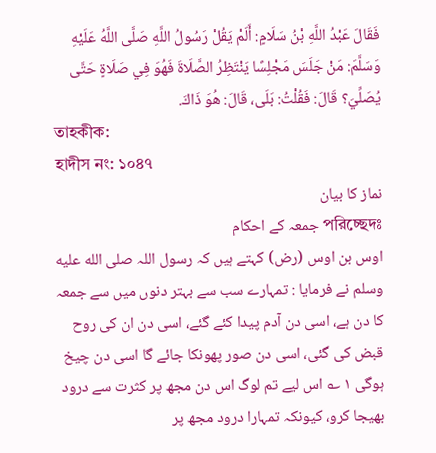فَقَالَ عَبْدُ اللَّهِ بْنُ سَلَامٍ: أَلَمْ يَقُلْ رَسُولُ اللَّهِ صَلَّى اللَّهُ عَلَيْهِ وَسَلَّمَ: مَنْ جَلَسَ مَجْلِسًا يَنْتَظِرُ الصَّلَاةَ فَهُوَ فِي صَلَاةٍ حَتَّى يُصَلِّيَ؟ قَالَ: فَقُلْتُ: بَلَى، قَالَ: هُوَ ذَاكَ.
তাহকীক:
হাদীস নং: ১০৪৭
نماز کا بیان
পরিচ্ছেদঃ جمعہ کے احکام
اوس بن اوس (رض) کہتے ہیں کہ رسول اللہ صلى الله عليه وسلم نے فرمایا : تمہارے سب سے بہتر دنوں میں سے جمعہ کا دن ہے، اسی دن آدم پیدا کئے گئے، اسی دن ان کی روح قبض کی گئی، اسی دن صور پھونکا جائے گا اسی دن چیخ ہوگی ١ ؎ اس لیے تم لوگ اس دن مجھ پر کثرت سے درود بھیجا کرو، کیونکہ تمہارا درود مجھ پر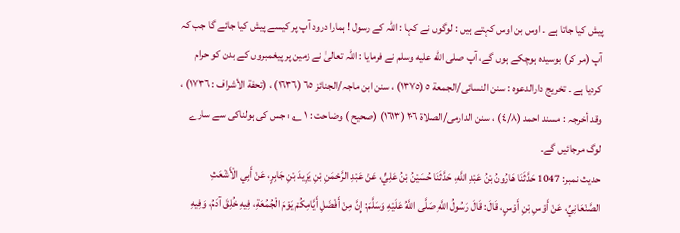پیش کیا جاتا ہے ۔ اوس بن اوس کہتے ہیں : لوگوں نے کہا : اللہ کے رسول ! ہمارا درود آپ پر کیسے پیش کیا جائے گا جب کہ آپ (مر کر) بوسیدہ ہوچکے ہوں گے، آپ صلى الله عليه وسلم نے فرمایا : اللہ تعالیٰ نے زمین پر پیغمبروں کے بدن کو حرام کردیا ہے ۔ تخریج دارالدعوہ : سنن النسائی/الجمعة ٥ (١٣٧٥) ، سنن ابن ماجہ/الجنائز ٦٥ (١٦٣٦) ، (تحفة الأشراف : ١٧٣٦) ، وقد أخرجہ : مسند احمد (٤/٨) ، سنن الدارمی/الصلاة ٢٠٦ (١٦١٣) (صحیح ) وضاحت : ١ ؎ : جس کی ہولناکی سے سارے لوگ مرجائیں گے۔
حدیث نمبر: 1047 حَدَّثَنَا هَارُونُ بْنُ عَبْدِ اللَّهِ، حَدَّثَنَا حُسَيْنُ بْنُ عَلِيٍّ، عَنْ عَبْدِ الرَّحْمَنِ بْنِ يَزِيدَ بْنِ جَابِرٍ، عَنْ أَبِي الْأَشْعَثِ الصَّنْعَانِيِّ، عَنْ أَوْسِ بْنِ أَوْسٍ، قَالَ: قَالَ رَسُولُ اللَّهِ صَلَّى اللَّهُ عَلَيْهِ وَسَلَّمَ: إِنَّ مِنْ أَفْضَلِ أَيَّامِكُمْ يَوْمَ الْجُمُعَةِ، فِيهِ خُلِقَ آدَمُ، وَفِيهِ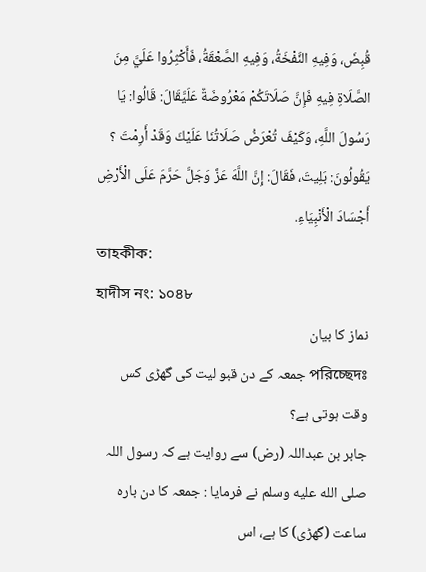قُبِضَ، وَفِيهِ النَّفْخَةُ، وَفِيهِ الصَّعْقَةُ، فَأَكْثِرُوا عَلَيَّ مِنَ الصَّلَاةِ فِيهِ فَإِنَّ صَلَاتَكُمْ مَعْرُوضَةٌ عَلَيَّقَالَ: قَالُوا: يَا رَسُولَ اللَّهِ، وَكَيْفَ تُعْرَضُ صَلَاتُنَا عَلَيْكَ وَقَدْ أَرِمْتَ ؟ يَقُولُونَ: بَلِيتَ، فَقَالَ: إِنَّ اللَّهَ عَزَّ وَجَلَّ حَرَّمَ عَلَى الْأَرْضِ أَجْسَادَ الْأَنْبِيَاءِ.
তাহকীক:
হাদীস নং: ১০৪৮
نماز کا بیان
পরিচ্ছেদঃ جمعہ کے دن قبو لیت کی گھڑی کس وقت ہوتی ہے؟
جابر بن عبداللہ (رض) سے روایت ہے کہ رسول اللہ صلى الله عليه وسلم نے فرمایا : جمعہ کا دن بارہ ساعت (گھڑی) کا ہے، اس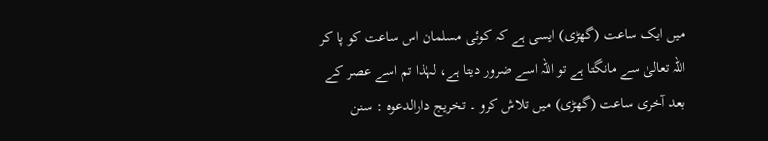میں ایک ساعت (گھڑی) ایسی ہے کہ کوئی مسلمان اس ساعت کو پا کر اللہ تعالیٰ سے مانگتا ہے تو اللہ اسے ضرور دیتا ہے، لہٰذا تم اسے عصر کے بعد آخری ساعت (گھڑی) میں تلاش کرو ۔ تخریج دارالدعوہ : سنن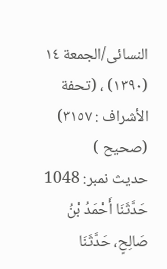النسائی/الجمعة ١٤ (١٣٩٠) ، (تحفة الأشراف : ٣١٥٧) (صحیح )
حدیث نمبر: 1048 حَدَّثَنَا أَحْمَدُ بْنُ صَالِحٍ، حَدَّثَنَا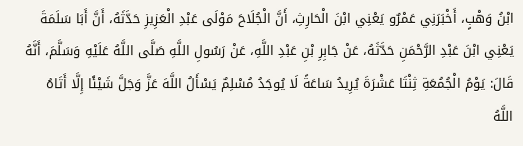ابْنُ وَهْبٍ، أَخْبَرَنِي عَمْرٌو يَعْنِي ابْنَ الْحَارِثِ، أَنَّ الْجُلَاحَ مَوْلَى عَبْدِ الْعَزِيزِ حَدَّثَهُ، أَنَّ أَبَا سَلَمَةَ يَعْنِي ابْنَ عَبْدِ الرَّحْمَنِ حَدَّثَهُ، عَنْ جَابِرِ بْنِ عَبْدِ اللَّهِ، عَنْ رَسُولِ اللَّهِ صَلَّى اللَّهُ عَلَيْهِ وَسَلَّمَ، أَنَّهُ قَالَ: يَوْمُ الْجُمُعَةِ ثِنْتَا عَشْرَةَ يُرِيدُ سَاعَةً لَا يُوجَدُ مُسْلِمٌ يَسْأَلُ اللَّهَ عَزَّ وَجَلَّ شَيْئًا إِلَّا أَتَاهُ اللَّهُ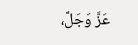عَزَّ وَجَلَّ،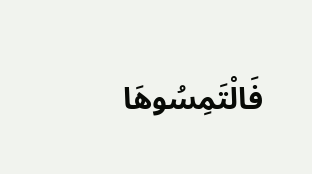فَالْتَمِسُوهَا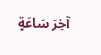آخِرَ سَاعَةٍ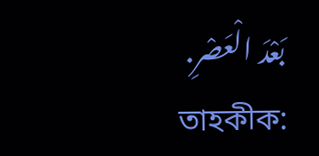بَعْدَ الْعَصْرِ.
তাহকীক: